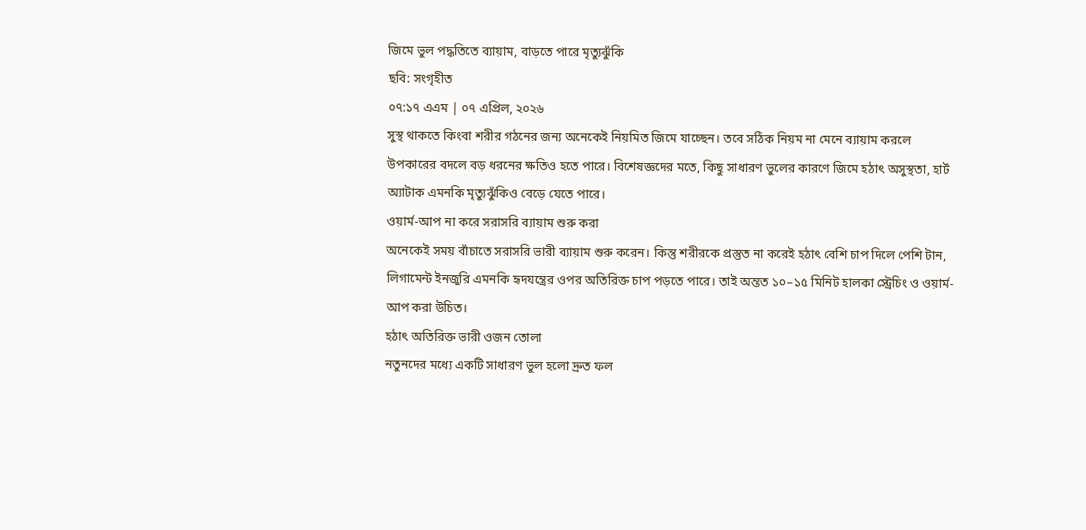জিমে ভুল পদ্ধতিতে ব্যায়াম, বাড়তে পারে মৃত্যুঝুঁকি
ছবি: সংগৃহীত
০৭:১৭ এএম | ০৭ এপ্রিল, ২০২৬
সুস্থ থাকতে কিংবা শরীর গঠনের জন্য অনেকেই নিয়মিত জিমে যাচ্ছেন। তবে সঠিক নিয়ম না মেনে ব্যায়াম করলে উপকারের বদলে বড় ধরনের ক্ষতিও হতে পারে। বিশেষজ্ঞদের মতে, কিছু সাধারণ ভুলের কারণে জিমে হঠাৎ অসুস্থতা, হার্ট অ্যাটাক এমনকি মৃত্যুঝুঁকিও বেড়ে যেতে পারে।
ওয়ার্ম-আপ না করে সরাসরি ব্যায়াম শুরু করা
অনেকেই সময় বাঁচাতে সরাসরি ভারী ব্যায়াম শুরু করেন। কিন্তু শরীরকে প্রস্তুত না করেই হঠাৎ বেশি চাপ দিলে পেশি টান, লিগামেন্ট ইনজুরি এমনকি হৃদযন্ত্রের ওপর অতিরিক্ত চাপ পড়তে পারে। তাই অন্তত ১০–১৫ মিনিট হালকা স্ট্রেচিং ও ওয়ার্ম-আপ করা উচিত।
হঠাৎ অতিরিক্ত ভারী ওজন তোলা
নতুনদের মধ্যে একটি সাধারণ ভুল হলো দ্রুত ফল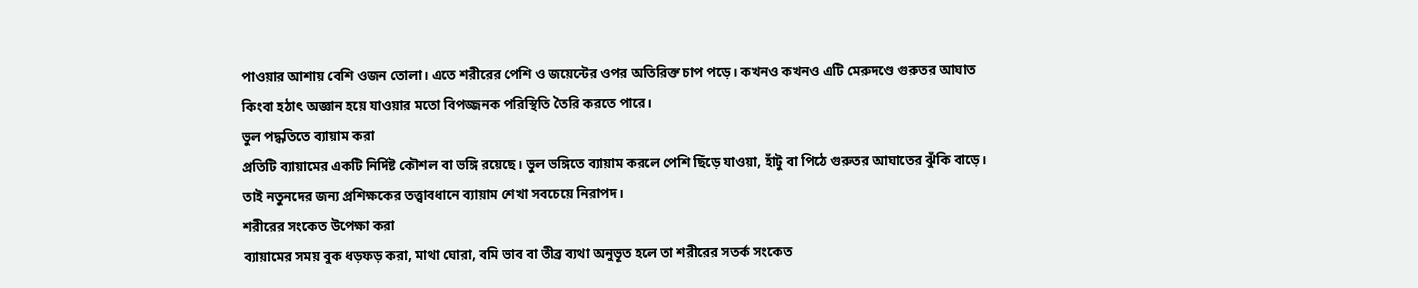পাওয়ার আশায় বেশি ওজন তোলা। এতে শরীরের পেশি ও জয়েন্টের ওপর অতিরিক্ত চাপ পড়ে। কখনও কখনও এটি মেরুদণ্ডে গুরুতর আঘাত কিংবা হঠাৎ অজ্ঞান হয়ে যাওয়ার মতো বিপজ্জনক পরিস্থিতি তৈরি করতে পারে।
ভুল পদ্ধতিতে ব্যায়াম করা
প্রতিটি ব্যায়ামের একটি নির্দিষ্ট কৌশল বা ভঙ্গি রয়েছে। ভুল ভঙ্গিতে ব্যায়াম করলে পেশি ছিঁড়ে যাওয়া, হাঁটু বা পিঠে গুরুতর আঘাতের ঝুঁকি বাড়ে। তাই নতুনদের জন্য প্রশিক্ষকের তত্ত্বাবধানে ব্যায়াম শেখা সবচেয়ে নিরাপদ।
শরীরের সংকেত উপেক্ষা করা
ব্যায়ামের সময় বুক ধড়ফড় করা, মাথা ঘোরা, বমি ভাব বা তীব্র ব্যথা অনুভূত হলে তা শরীরের সতর্ক সংকেত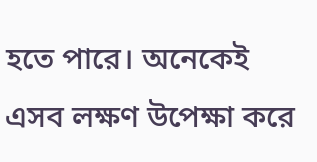হতে পারে। অনেকেই এসব লক্ষণ উপেক্ষা করে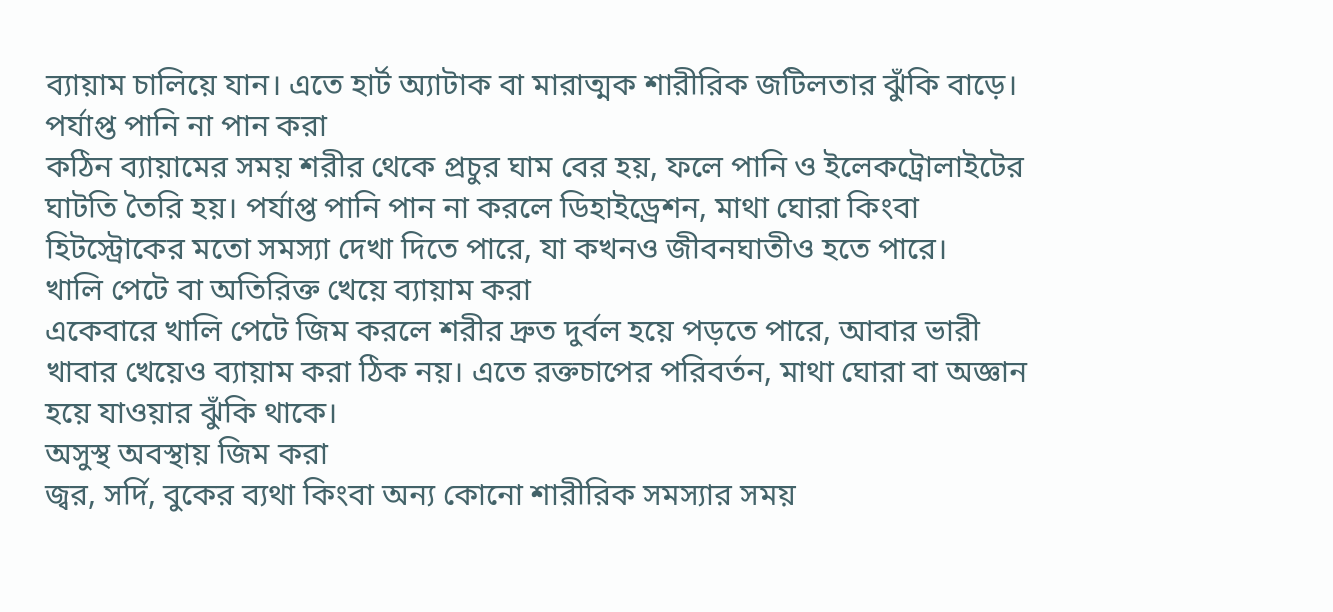ব্যায়াম চালিয়ে যান। এতে হার্ট অ্যাটাক বা মারাত্মক শারীরিক জটিলতার ঝুঁকি বাড়ে।
পর্যাপ্ত পানি না পান করা
কঠিন ব্যায়ামের সময় শরীর থেকে প্রচুর ঘাম বের হয়, ফলে পানি ও ইলেকট্রোলাইটের ঘাটতি তৈরি হয়। পর্যাপ্ত পানি পান না করলে ডিহাইড্রেশন, মাথা ঘোরা কিংবা হিটস্ট্রোকের মতো সমস্যা দেখা দিতে পারে, যা কখনও জীবনঘাতীও হতে পারে।
খালি পেটে বা অতিরিক্ত খেয়ে ব্যায়াম করা
একেবারে খালি পেটে জিম করলে শরীর দ্রুত দুর্বল হয়ে পড়তে পারে, আবার ভারী খাবার খেয়েও ব্যায়াম করা ঠিক নয়। এতে রক্তচাপের পরিবর্তন, মাথা ঘোরা বা অজ্ঞান হয়ে যাওয়ার ঝুঁকি থাকে।
অসুস্থ অবস্থায় জিম করা
জ্বর, সর্দি, বুকের ব্যথা কিংবা অন্য কোনো শারীরিক সমস্যার সময়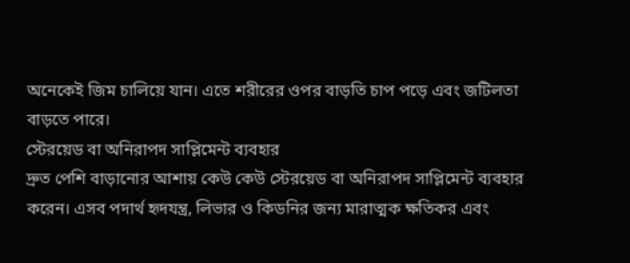অনেকেই জিম চালিয়ে যান। এতে শরীরের ওপর বাড়তি চাপ পড়ে এবং জটিলতা বাড়তে পারে।
স্টেরয়েড বা অনিরাপদ সাপ্লিমেন্ট ব্যবহার
দ্রুত পেশি বাড়ানোর আশায় কেউ কেউ স্টেরয়েড বা অনিরাপদ সাপ্লিমেন্ট ব্যবহার করেন। এসব পদার্থ হৃদযন্ত্র, লিভার ও কিডনির জন্য মারাত্মক ক্ষতিকর এবং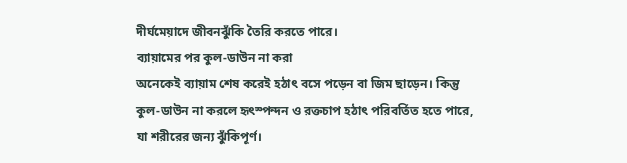দীর্ঘমেয়াদে জীবনঝুঁকি তৈরি করতে পারে।
ব্যায়ামের পর কুল-ডাউন না করা
অনেকেই ব্যায়াম শেষ করেই হঠাৎ বসে পড়েন বা জিম ছাড়েন। কিন্তু কুল-ডাউন না করলে হৃৎস্পন্দন ও রক্তচাপ হঠাৎ পরিবর্তিত হতে পারে, যা শরীরের জন্য ঝুঁকিপূর্ণ।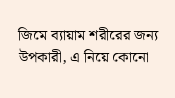জিমে ব্যায়াম শরীরের জন্য উপকারী, এ নিয়ে কোনো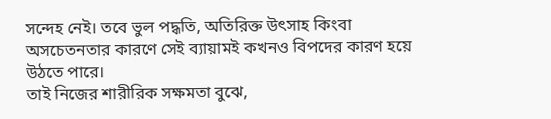সন্দেহ নেই। তবে ভুল পদ্ধতি, অতিরিক্ত উৎসাহ কিংবা অসচেতনতার কারণে সেই ব্যায়ামই কখনও বিপদের কারণ হয়ে উঠতে পারে।
তাই নিজের শারীরিক সক্ষমতা বুঝে,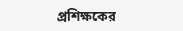প্রশিক্ষকের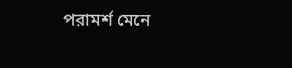পরামর্শ মেনে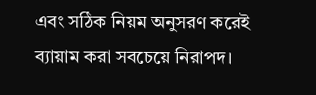এবং সঠিক নিয়ম অনুসরণ করেই ব্যায়াম করা সবচেয়ে নিরাপদ।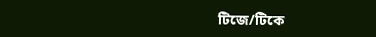টিজে/টিকে